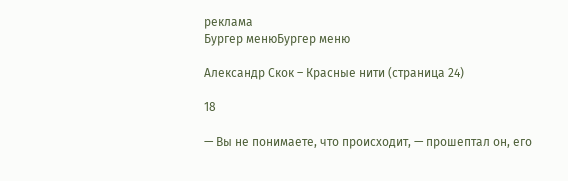реклама
Бургер менюБургер меню

Александр Скок – Красные нити (страница 24)

18

— Вы не понимаете, что происходит, — прошептал он, его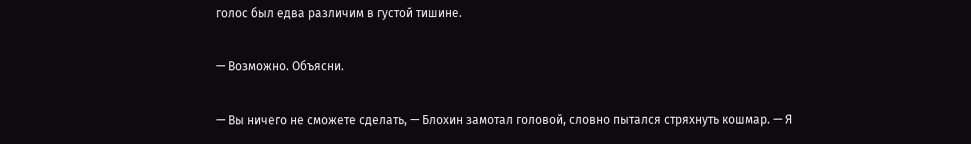голос был едва различим в густой тишине.

— Возможно. Объясни.

— Вы ничего не сможете сделать, — Блохин замотал головой, словно пытался стряхнуть кошмар. — Я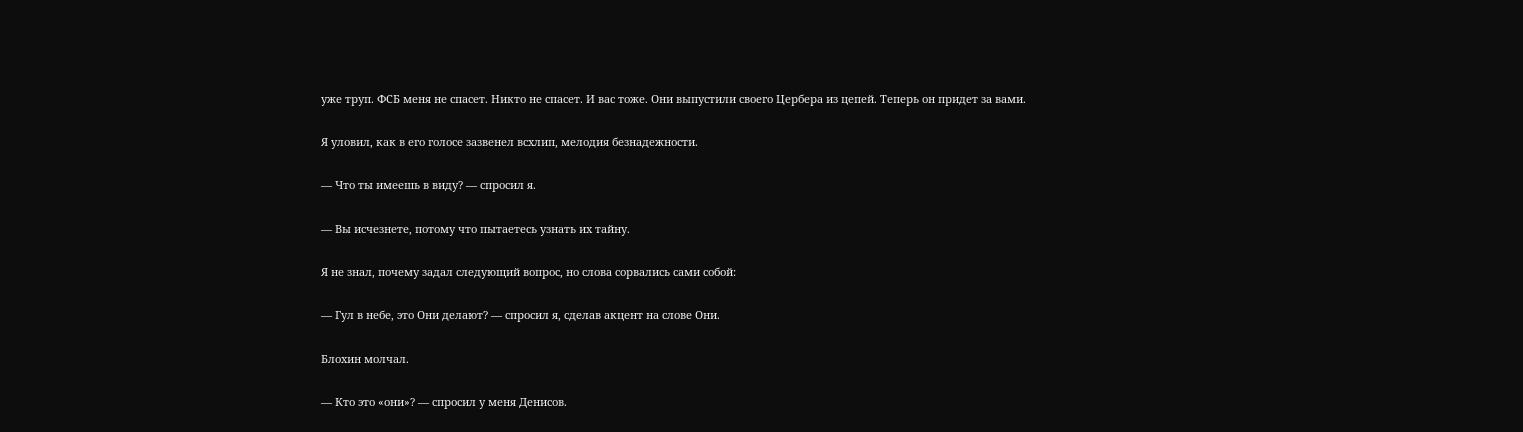уже труп. ФСБ меня не спасет. Никто не спасет. И вас тоже. Они выпустили своего Цербера из цепей. Теперь он придет за вами.

Я уловил, как в его голосе зазвенел всхлип, мелодия безнадежности.

— Что ты имеешь в виду? — спросил я.

— Вы исчезнете, потому что пытаетесь узнать их тайну.

Я не знал, почему задал следующий вопрос, но слова сорвались сами собой:

— Гул в небе, это Они делают? — спросил я, сделав акцент на слове Они.

Блохин молчал.

— Кто это «они»? — спросил у меня Денисов.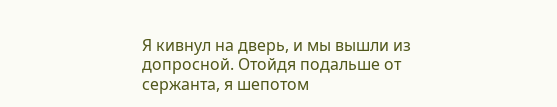Я кивнул на дверь, и мы вышли из допросной. Отойдя подальше от сержанта, я шепотом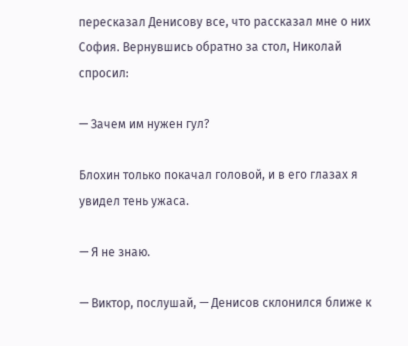пересказал Денисову все, что рассказал мне о них София. Вернувшись обратно за стол, Николай спросил:

— Зачем им нужен гул?

Блохин только покачал головой, и в его глазах я увидел тень ужаса.

— Я не знаю.

— Виктор, послушай, — Денисов склонился ближе к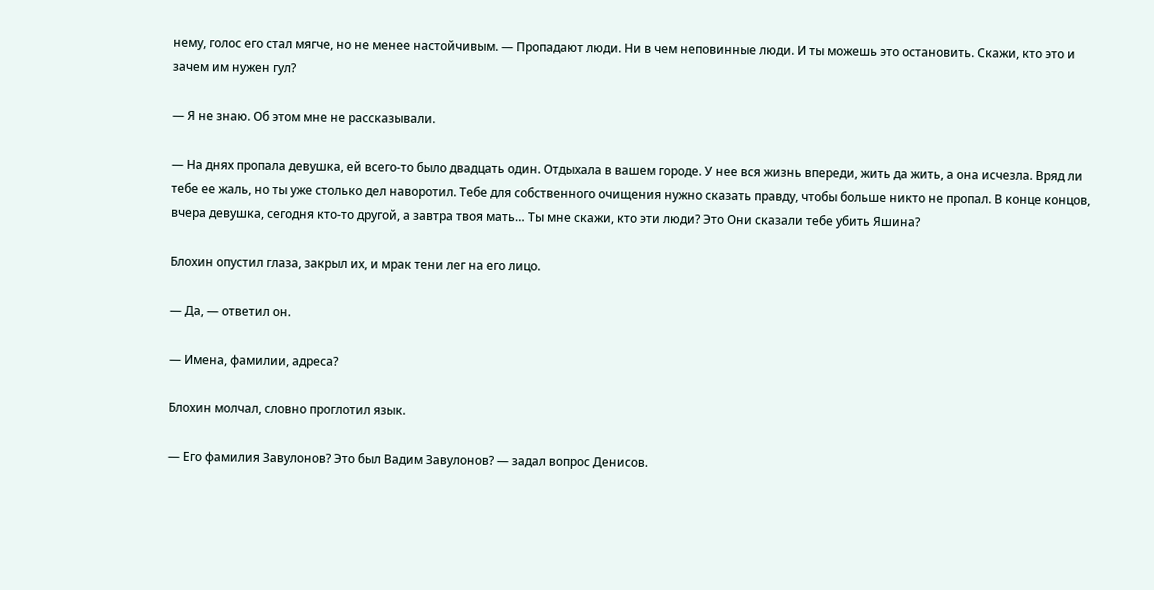нему, голос его стал мягче, но не менее настойчивым. — Пропадают люди. Ни в чем неповинные люди. И ты можешь это остановить. Скажи, кто это и зачем им нужен гул?

— Я не знаю. Об этом мне не рассказывали.

— На днях пропала девушка, ей всего-то было двадцать один. Отдыхала в вашем городе. У нее вся жизнь впереди, жить да жить, а она исчезла. Вряд ли тебе ее жаль, но ты уже столько дел наворотил. Тебе для собственного очищения нужно сказать правду, чтобы больше никто не пропал. В конце концов, вчера девушка, сегодня кто-то другой, а завтра твоя мать… Ты мне скажи, кто эти люди? Это Они сказали тебе убить Яшина?

Блохин опустил глаза, закрыл их, и мрак тени лег на его лицо.

— Да, — ответил он.

— Имена, фамилии, адреса?

Блохин молчал, словно проглотил язык.

— Его фамилия Завулонов? Это был Вадим Завулонов? — задал вопрос Денисов.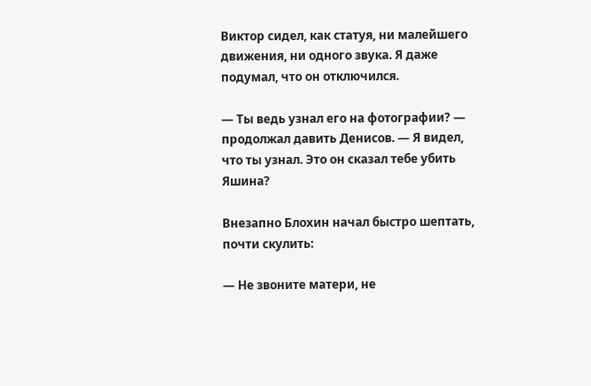Виктор сидел, как статуя, ни малейшего движения, ни одного звука. Я даже подумал, что он отключился.

— Ты ведь узнал его на фотографии? — продолжал давить Денисов. — Я видел, что ты узнал. Это он сказал тебе убить Яшина?

Внезапно Блохин начал быстро шептать, почти скулить:

— Не звоните матери, не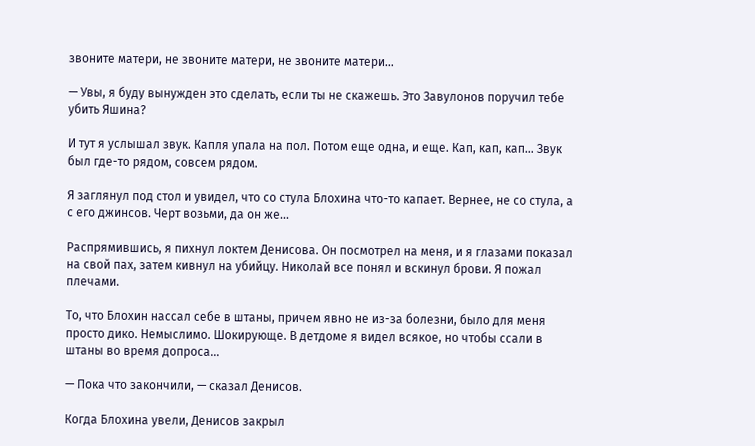звоните матери, не звоните матери, не звоните матери…

— Увы, я буду вынужден это сделать, если ты не скажешь. Это Завулонов поручил тебе убить Яшина?

И тут я услышал звук. Капля упала на пол. Потом еще одна, и еще. Кап, кап, кап… Звук был где-то рядом, совсем рядом.

Я заглянул под стол и увидел, что со стула Блохина что-то капает. Вернее, не со стула, а с его джинсов. Черт возьми, да он же…

Распрямившись, я пихнул локтем Денисова. Он посмотрел на меня, и я глазами показал на свой пах, затем кивнул на убийцу. Николай все понял и вскинул брови. Я пожал плечами.

То, что Блохин нассал себе в штаны, причем явно не из-за болезни, было для меня просто дико. Немыслимо. Шокирующе. В детдоме я видел всякое, но чтобы ссали в штаны во время допроса…

— Пока что закончили, — сказал Денисов.

Когда Блохина увели, Денисов закрыл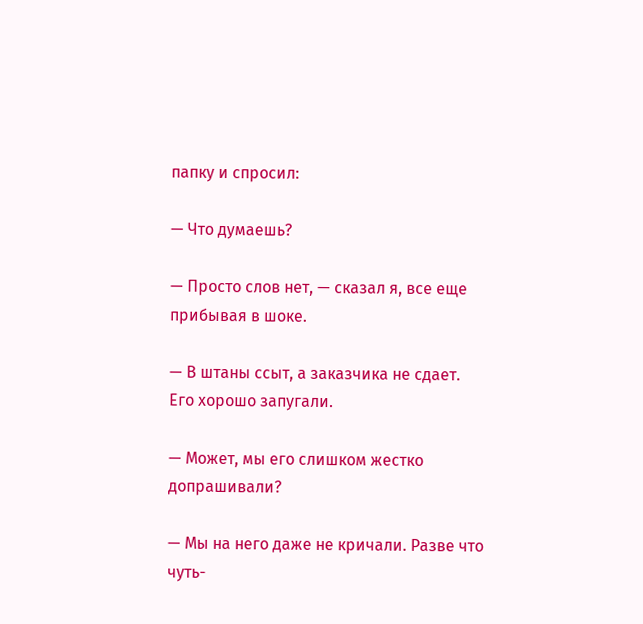папку и спросил:

— Что думаешь?

— Просто слов нет, — сказал я, все еще прибывая в шоке.

— В штаны ссыт, а заказчика не сдает. Его хорошо запугали.

— Может, мы его слишком жестко допрашивали?

— Мы на него даже не кричали. Разве что чуть-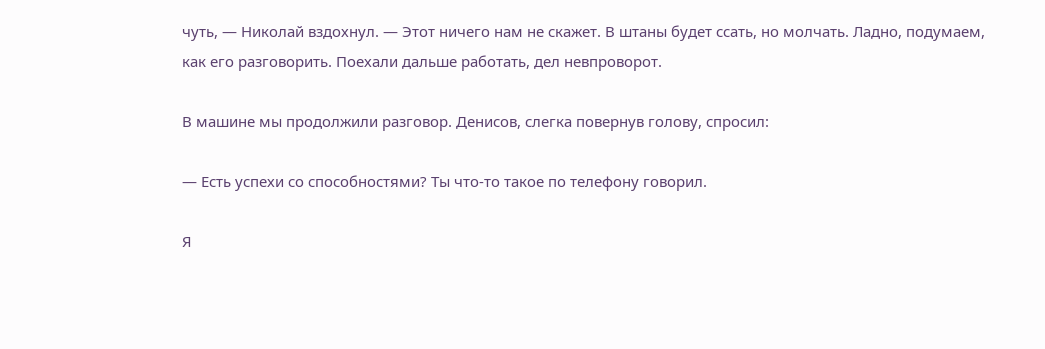чуть, — Николай вздохнул. — Этот ничего нам не скажет. В штаны будет ссать, но молчать. Ладно, подумаем, как его разговорить. Поехали дальше работать, дел невпроворот.

В машине мы продолжили разговор. Денисов, слегка повернув голову, спросил:

— Есть успехи со способностями? Ты что-то такое по телефону говорил.

Я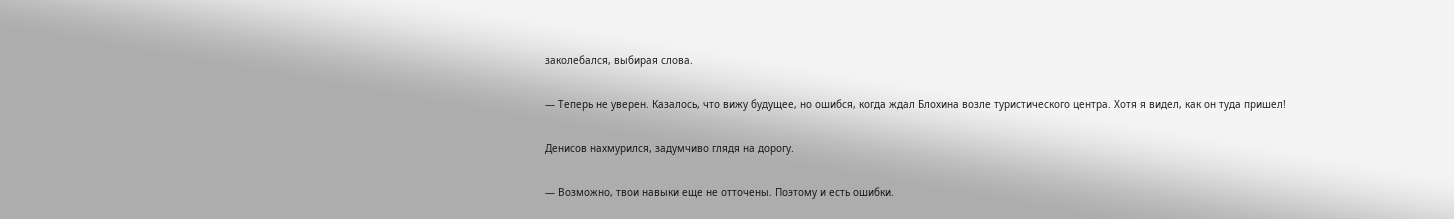заколебался, выбирая слова.

— Теперь не уверен. Казалось, что вижу будущее, но ошибся, когда ждал Блохина возле туристического центра. Хотя я видел, как он туда пришел!

Денисов нахмурился, задумчиво глядя на дорогу.

— Возможно, твои навыки еще не отточены. Поэтому и есть ошибки.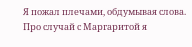Я пожал плечами, обдумывая слова. Про случай с Маргаритой я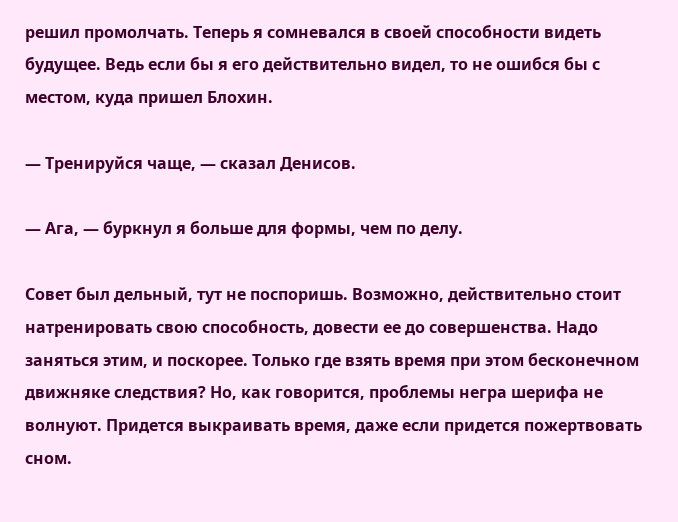решил промолчать. Теперь я сомневался в своей способности видеть будущее. Ведь если бы я его действительно видел, то не ошибся бы с местом, куда пришел Блохин.

— Тренируйся чаще, — сказал Денисов.

— Ага, — буркнул я больше для формы, чем по делу.

Совет был дельный, тут не поспоришь. Возможно, действительно стоит натренировать свою способность, довести ее до совершенства. Надо заняться этим, и поскорее. Только где взять время при этом бесконечном движняке следствия? Но, как говорится, проблемы негра шерифа не волнуют. Придется выкраивать время, даже если придется пожертвовать сном.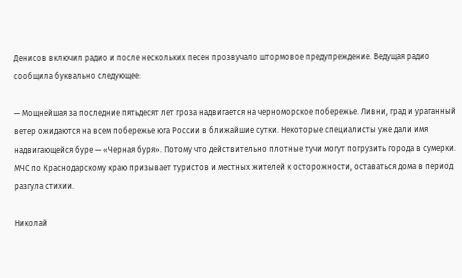Денисов включил радио и после нескольких песен прозвучало штормовое предупреждение. Ведущая радио сообщила буквально следующее:

— Мощнейшая за последние пятьдесят лет гроза надвигается на черноморское побережье. Ливни, град и ураганный ветер ожидаются на всем побережье юга России в ближайшие сутки. Некоторые специалисты уже дали имя надвигающейся буре — «Черная буря». Потому что действительно плотные тучи могут погрузить города в сумерки. МЧС по Краснодарскому краю призывает туристов и местных жителей к осторожности, оставаться дома в период разгула стихии.

Николай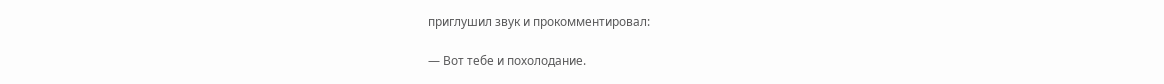приглушил звук и прокомментировал:

— Вот тебе и похолодание.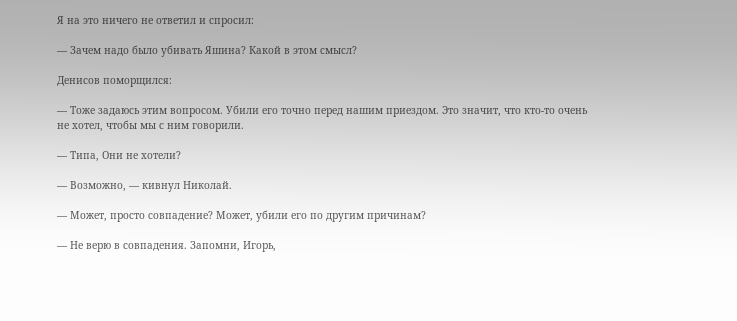Я на это ничего не ответил и спросил:

— Зачем надо было убивать Яшина? Какой в этом смысл?

Денисов поморщился:

— Тоже задаюсь этим вопросом. Убили его точно перед нашим приездом. Это значит, что кто-то очень не хотел, чтобы мы с ним говорили.

— Типа, Они не хотели?

— Возможно, — кивнул Николай.

— Может, просто совпадение? Может, убили его по другим причинам?

— Не верю в совпадения. Запомни, Игорь,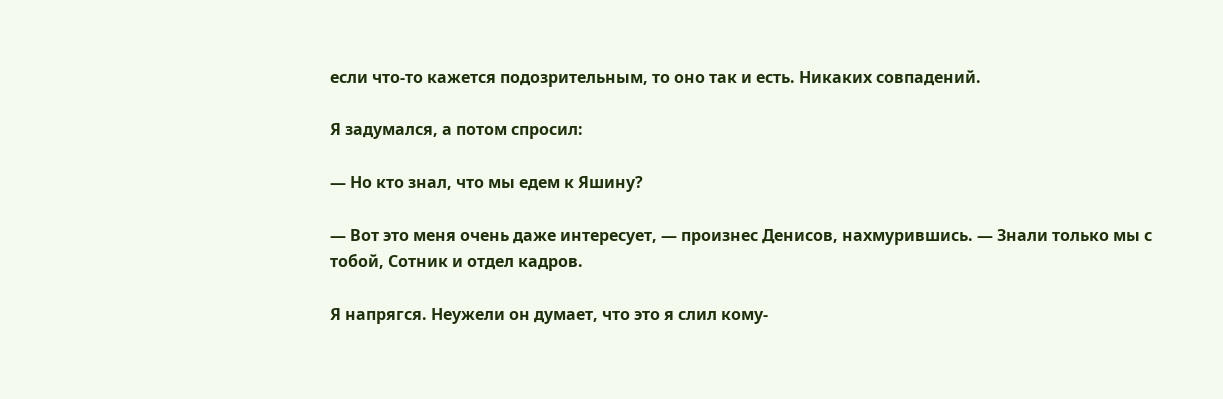если что-то кажется подозрительным, то оно так и есть. Никаких совпадений.

Я задумался, а потом спросил:

— Но кто знал, что мы едем к Яшину?

— Вот это меня очень даже интересует, — произнес Денисов, нахмурившись. — Знали только мы с тобой, Сотник и отдел кадров.

Я напрягся. Неужели он думает, что это я слил кому-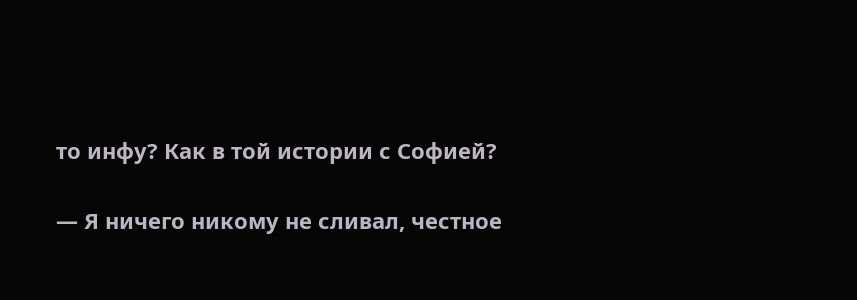то инфу? Как в той истории с Софией?

— Я ничего никому не сливал, честное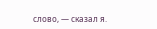слово, — сказал я.